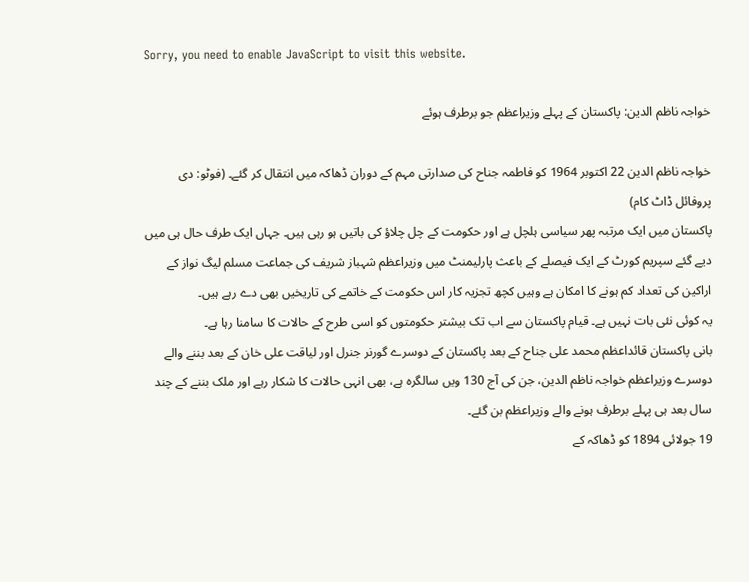Sorry, you need to enable JavaScript to visit this website.

خواجہ ناظم الدین: پاکستان کے پہلے وزیراعظم جو برطرف ہوئے

خواجہ ناظم الدین 22 اکتوبر 1964 کو فاطمہ جناح کی صدارتی مہم کے دوران ڈھاکہ میں انتقال کر گئے۔ (فوٹو: دی پروفائل ڈاٹ کام)
پاکستان میں ایک مرتبہ پھر سیاسی ہلچل ہے اور حکومت کے چل چلاؤ کی باتیں ہو رہی ہیں۔ جہاں ایک طرف حال ہی میں دیے گئے سپریم کورٹ کے ایک فیصلے کے باعث پارلیمنٹ میں وزیراعظم شہباز شریف کی جماعت مسلم لیگ نواز کے اراکین کی تعداد کم ہونے کا امکان ہے وہیں کچھ تجزیہ کار اس حکومت کے خاتمے کی تاریخیں بھی دے رہے ہیں۔
یہ کوئی نئی بات نہیں ہے۔ قیام پاکستان سے اب تک بیشتر حکومتوں کو اسی طرح کے حالات کا سامنا رہا ہے۔
بانی پاکستان قائداعظم محمد علی جناح کے بعد پاکستان کے دوسرے گورنر جنرل اور لیاقت علی خان کے بعد بننے والے دوسرے وزیراعظم خواجہ ناظم الدین، جن کی آج 130 ویں سالگرہ ہے، بھی انہی حالات کا شکار رہے اور ملک بننے کے چند سال بعد ہی پہلے برطرف ہونے والے وزیراعظم بن گئے۔
19 جولائی 1894 کو ڈھاکہ کے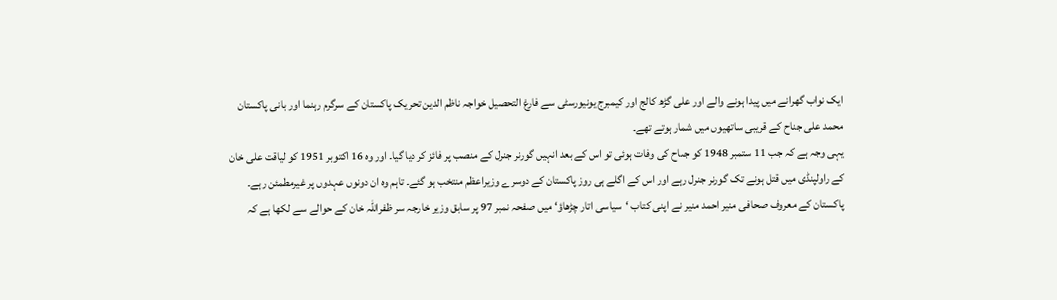ایک نواب گھرانے میں پیدا ہونے والے اور علی گڑھ کالج اور کیمبرج یونیورسٹی سے فارغ التحصیل خواجہ ناظم الدین تحریک پاکستان کے سرگرم رہنما اور بانی پاکستان محمد علی جناح کے قریبی ساتھیوں میں شمار ہوتے تھے۔
یہی وجہ ہے کہ جب 11 ستمبر 1948 کو جںاح کی وفات ہوئی تو اس کے بعد انہیں گورنر جنرل کے منصب پر فائز کر دیا گیا۔ اور وہ 16 اکتوبر 1951 کو لیاقت علی خان کے راولپنڈی میں قتل ہونے تک گورنر جنرل رہے اور اس کے اگلے ہی روز پاکستان کے دوسرے وزیراعظم منتخب ہو گئے۔ تاہم وہ ان دونوں عہدوں پر غیرمطمئن رہے۔
پاکستان کے معروف صحافی منیر احمد منیر نے اپنی کتاب ‘سیاسی اتار چڑھاؤ‘ میں صفحہ نمبر 97 پر سابق وزیر خارجہ سر ظفراللہ خان کے حوالے سے لکھا ہے کہ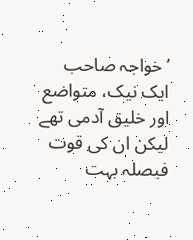’خواجہ صاحب ایک نیک، متواضع اور خلیق آدمی تھے لیکن ان کی قوت فیصلہ بہت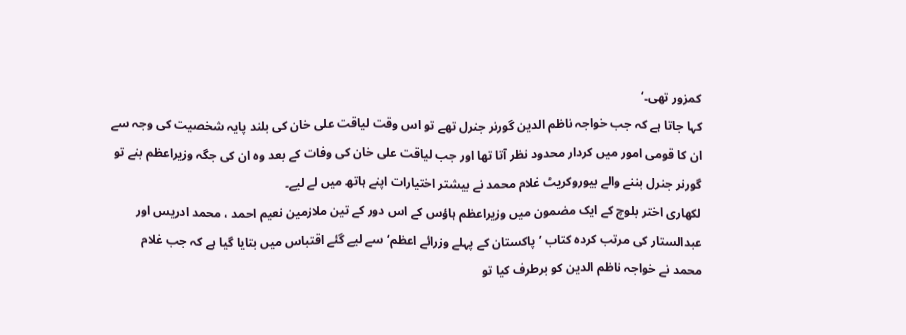کمزور تھی۔‘
کہا جاتا ہے کہ جب خواجہ ناظم الدین گورنر جنرل تھے تو اس وقت لیاقت علی خان کی بلند پایہ شخصیت کی وجہ سے ان کا قومی امور میں کردار محدود نظر آتا تھا اور جب لیاقت علی خان کی وفات کے بعد وہ ان کی جگہ وزیراعظم بنے تو گورنر جنرل بننے والے بیوروکریٹ غلام محمد نے بیشتر اختیارات اپنے ہاتھ میں لے لیے۔
لکھاری اختر بلوچ کے ایک مضمون میں وزیراعظم ہاؤس کے اس دور کے تین ملازمین نعیم احمد ، محمد ادریس اور عبدالستار کی مرتب کردہ کتاب ’پاکستان کے پہلے وزرائے اعظم‘ سے لیے گئے اقتباس میں بتایا گیا ہے کہ جب غلام محمد نے خواجہ ناظم الدین کو برطرف کیا تو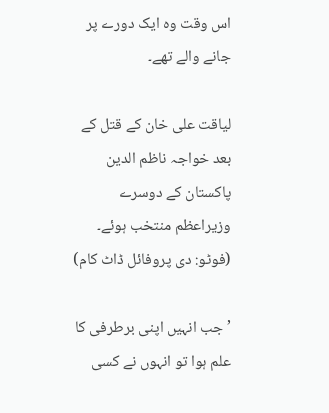اس وقت وہ ایک دورے پر جانے والے تھے۔

لیاقت علی خان کے قتل کے بعد خواجہ ناظم الدین پاکستان کے دوسرے وزیراعظم منتخب ہوئے۔ (فوٹو: دی پروفائل ڈاٹ کام)

’جب انہیں اپنی برطرفی کا علم ہوا تو انہوں نے کسی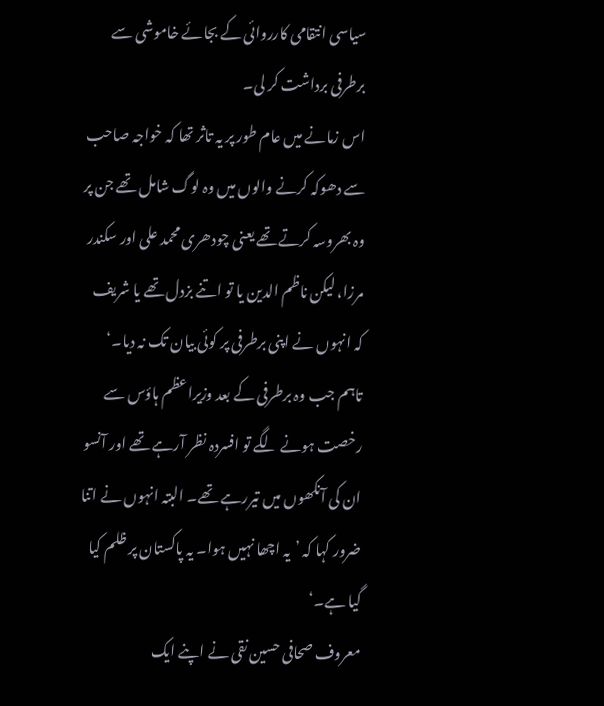سیاسی انتقامی کارروائی کے بجائے خاموشی سے برطرفی برداشت کر لی۔
اس زمانے میں عام طور پر یہ تاثر تھا کہ خواجہ صاحب سے دھوکہ کرنے والوں میں وہ لوگ شامل تھے جن پر وہ بھروسہ کرتے تھے یعنی چودھری محمد علی اور سکندر مرزا، لیکن ناظم الدین یا تو اتنے بزدل تھے یا شریف کہ انہوں نے اپنی برطرفی پر کوئی بیان تک نہ دیا۔‘
تاہم جب وہ برطرفی کے بعد وزیراعظم ہاؤس سے رخصت ہونے لگے تو افسردہ نظر آرہے تھے اور آنسو ان کی آنکھوں میں تیررہے تھے۔ البتہ انہوں نے اتنا ضرور کہا کہ ’یہ اچھا نہیں ہوا۔ یہ پاکستان پر ظلم کیا گیا ہے۔‘
معروف صحافی حسین نقی نے اپنے ایک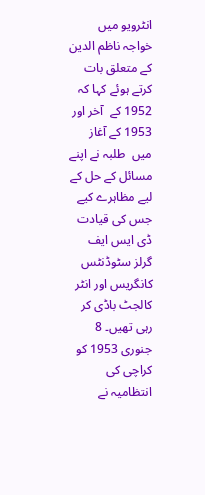انٹرویو میں خواجہ ناظم الدین کے متعلق بات کرتے ہوئے کہا کہ 1952 کے  آخر اور 1953 کے آغاز میں  طلبہ نے اپنے مسائل کے حل کے لیے مظاہرے کیے جس کی قیادت ڈی ایس ایف گرلز سٹوڈنٹس کانگریس اور انٹر کالجٹ باڈی کر رہی تھیں۔ 8 جنوری 1953 کو کراچی کی انتظامیہ نے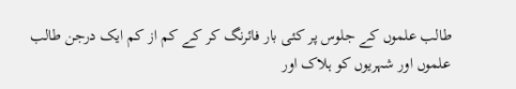طالب علموں کے جلوس پر کئی بار فائرنگ کر کے کم از کم ایک درجن طالب علموں اور شہریوں کو ہلاک اور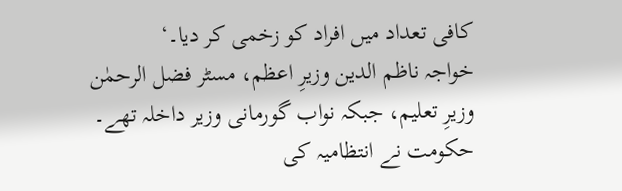کافی تعداد میں افراد کو زخمی کر دیا۔‘
خواجہ ناظم الدین وزیرِ اعظم، مسٹر فضل الرحمٰن وزیرِ تعلیم، جبکہ نواب گورمانی وزیر داخلہ تھے۔ حکومت نے انتظامیہ کی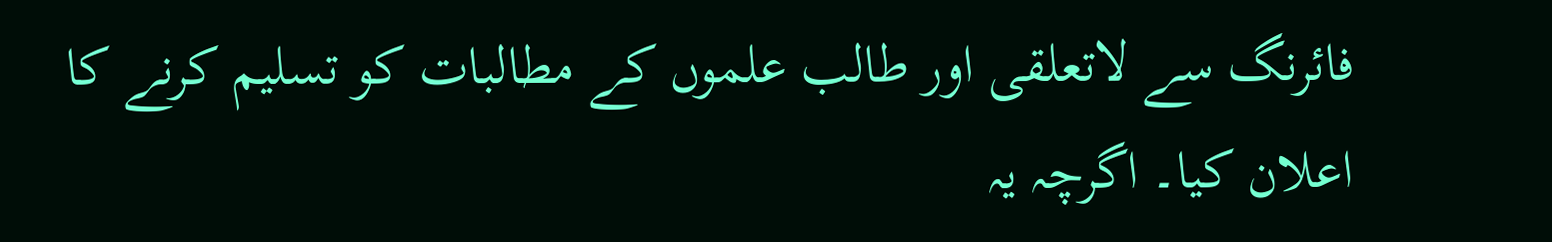فائرنگ سے لاتعلقی اور طالب علموں کے مطالبات کو تسلیم کرنے کا اعلان کیا۔ اگرچہ یہ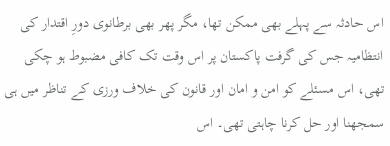اس حادثہ سے پہلے بھی ممکن تھا، مگر پھر بھی برطانوی دورِ اقتدار کی انتظامیہ جس کی گرفت پاکستان پر اس وقت تک کافی مضبوط ہو چکی تھی، اس مسئلے کو امن و امان اور قانون کی خلاف ورزی کے تناظر میں ہی سمجھنا اور حل کرنا چاہتی تھی۔ اس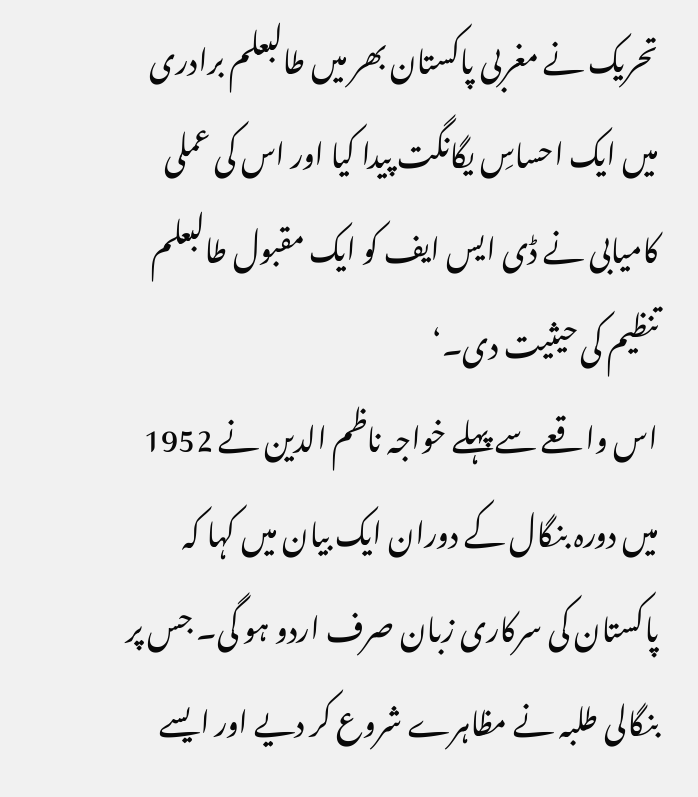تحریک نے مغربی پاکستان بھر میں طالبعلم برادری میں ایک احساسِ یگانگت پیدا کیا اور اس کی عملی کامیابی نے ڈی ایس ایف کو ایک مقبول طالبعلم تنظیم کی حیثیت دی۔‘
اس واقعے سے پہلے خواجہ ناظم الدین نے 1952 میں دورہ بنگال کے دوران ایک بیان میں کہا کہ پاکستان کی سرکاری زبان صرف اردو ہو گی۔ جس پر بنگالی طلبہ نے مظاہرے شروع کر دیے اور ایسے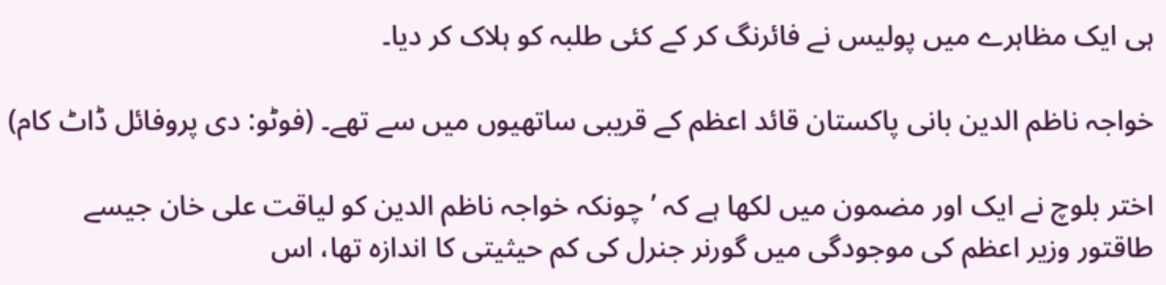ہی ایک مظاہرے میں پولیس نے فائرنگ کر کے کئی طلبہ کو ہلاک کر دیا۔

خواجہ ناظم الدین بانی پاکستان قائد اعظم کے قریبی ساتھیوں میں سے تھے۔ (فوٹو: دی پروفائل ڈاٹ کام)

اختر بلوچ نے ایک اور مضمون میں لکھا ہے کہ ’چونکہ خواجہ ناظم الدین کو لیاقت علی خان جیسے طاقتور وزیر اعظم کی موجودگی میں گورنر جنرل کی کم حیثیتی کا اندازہ تھا، اس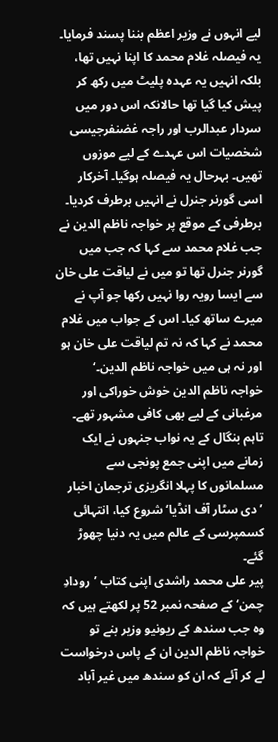لیے انہوں نے وزیر اعظم بننا پسند فرمایا۔ یہ فیصلہ غلام محمد کا اپنا نہیں تھا، بلکہ انہیں یہ عہدہ پلیٹ میں رکھ کر پیش کیا گیا تھا حالانکہ اس دور میں سردار عبدالرب اور راجہ غضنفرجیسی شخصیات اس عہدے کے لیے موزوں تھیں۔ بہرحال یہ فیصلہ ہوگیا۔ آخرکار اسی گورنر جنرل نے انہیں برطرف کردیا۔ برطرفی کے موقع پر خواجہ ناظم الدین نے جب غلام محمد سے کہا کہ جب میں گورنر جنرل تھا تو میں نے لیاقت علی خان سے ایسا رویہ روا نہیں رکھا جو آپ نے میرے ساتھ کیا۔ اس کے جواب میں غلام محمد نے کہا کہ نہ تم لیاقت علی خان ہو اور نہ ہی میں خواجہ ناظم الدین۔‘
خواجہ ناظم الدین خوش خوراکی اور مرغبانی کے لیے بھی کافی مشہور تھے۔ تاہم بنگال کے یہ نواب جنہوں نے ایک زمانے میں اپنی جمع پونجی سے مسلمانوں کا پہلا انگریزی ترجمان اخبار  ’دی سٹار آف انڈیا‘ شروع کیا، انتہائی کسمپرسی کے عالم میں یہ دنیا چھوڑ گئے۔
پیر علی محمد راشدی اپنی کتاب ’رودادِ چمن‘ کے صفحہ نمبر 52 پر لکھتے ہیں کہ وہ جب سندھ کے ریونیو وزیر بنے تو خواجہ ناظم الدین ان کے پاس درخواست لے کر آئے کہ ان کو سندھ میں غیر آباد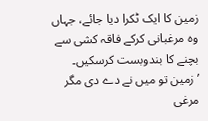زمین کا ایک ٹکرا دیا جائے، جہاں وہ مرغبانی کرکے فاقہ کشی سے بچنے کا بندوبست کرسکیں۔
’زمین تو میں نے دے دی مگر مرغی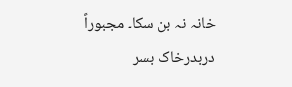خانہ نہ بن سکا۔ مجبوراً دربدرخاک بسر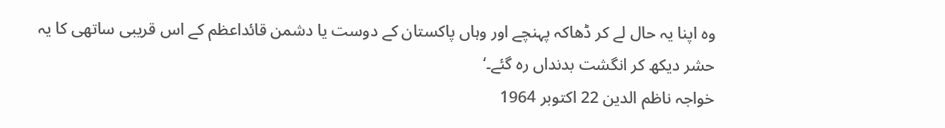وہ اپنا یہ حال لے کر ڈھاکہ پہنچے اور وہاں پاکستان کے دوست یا دشمن قائداعظم کے اس قریبی ساتھی کا یہ حشر دیکھ کر انگشت بدنداں رہ گئے۔‘
خواجہ ناظم الدین 22 اکتوبر 1964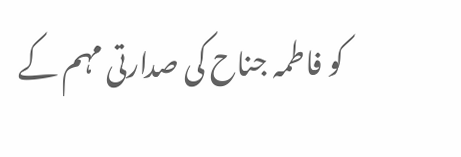کو فاطمہ جناح کی صدارتی مہم کے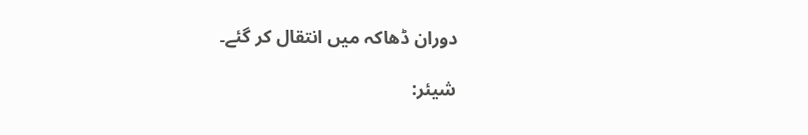دوران ڈھاکہ میں انتقال کر گئے۔

شیئر: